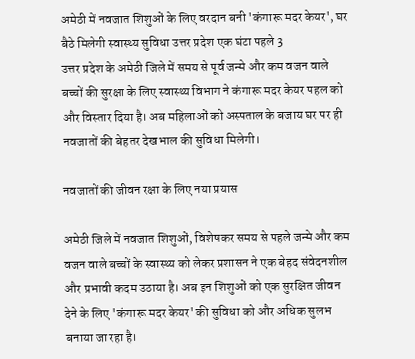अमेठी में नवजात शिशुओं के लिए वरदान बनी 'कंगारू मदर केयर', घर बैठे मिलेगी स्वास्थ्य सुविधा उत्तर प्रदेश एक घंटा पहले 3
उत्तर प्रदेश के अमेठी जिले में समय से पूर्व जन्मे और कम वजन वाले बच्चों की सुरक्षा के लिए स्वास्थ्य विभाग ने कंगारू मदर केयर पहल को और विस्तार दिया है। अब महिलाओं को अस्पताल के बजाय घर पर ही नवजातों की बेहतर देखभाल की सुविधा मिलेगी।

नवजातों की जीवन रक्षा के लिए नया प्रयास

अमेठी जिले में नवजात शिशुओं, विशेषकर समय से पहले जन्मे और कम वजन वाले बच्चों के स्वास्थ्य को लेकर प्रशासन ने एक बेहद संवेदनशील और प्रभावी कदम उठाया है। अब इन शिशुओं को एक सुरक्षित जीवन देने के लिए 'कंगारू मदर केयर' की सुविधा को और अधिक सुलभ बनाया जा रहा है।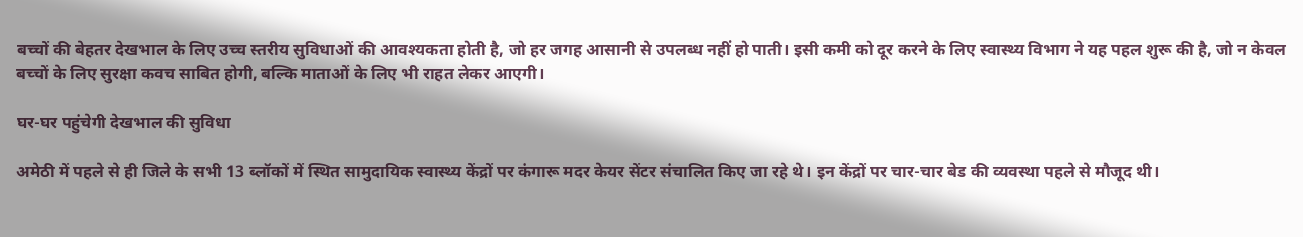बच्चों की बेहतर देखभाल के लिए उच्च स्तरीय सुविधाओं की आवश्यकता होती है, जो हर जगह आसानी से उपलब्ध नहीं हो पाती। इसी कमी को दूर करने के लिए स्वास्थ्य विभाग ने यह पहल शुरू की है, जो न केवल बच्चों के लिए सुरक्षा कवच साबित होगी, बल्कि माताओं के लिए भी राहत लेकर आएगी।

घर-घर पहुंचेगी देखभाल की सुविधा

अमेठी में पहले से ही जिले के सभी 13 ब्लॉकों में स्थित सामुदायिक स्वास्थ्य केंद्रों पर कंगारू मदर केयर सेंटर संचालित किए जा रहे थे। इन केंद्रों पर चार-चार बेड की व्यवस्था पहले से मौजूद थी।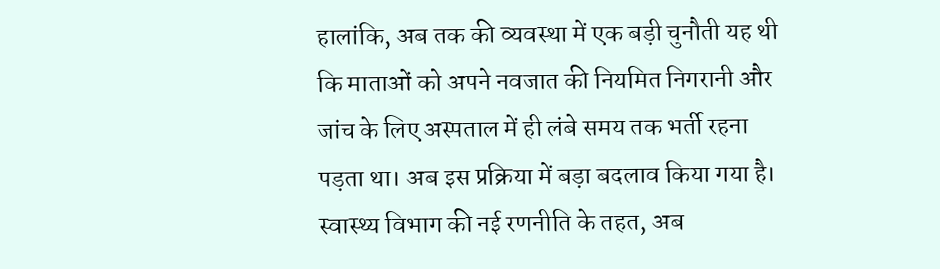हालांकि, अब तक की व्यवस्था में एक बड़ी चुनौती यह थी कि माताओं को अपने नवजात की नियमित निगरानी और जांच के लिए अस्पताल में ही लंबे समय तक भर्ती रहना पड़ता था। अब इस प्रक्रिया में बड़ा बदलाव किया गया है। स्वास्थ्य विभाग की नई रणनीति के तहत, अब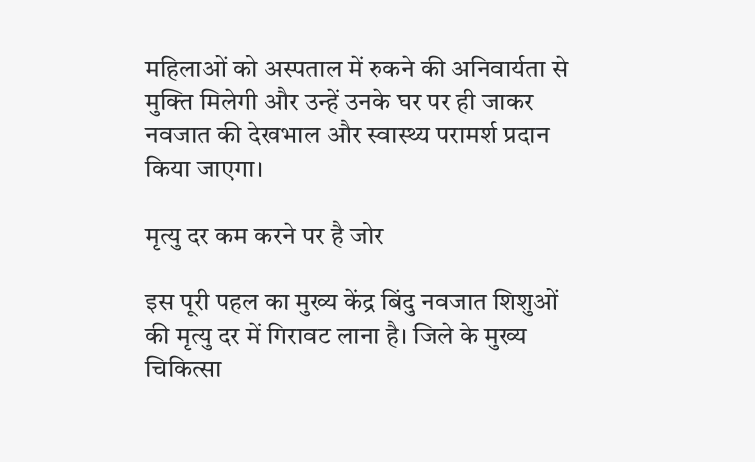महिलाओं को अस्पताल में रुकने की अनिवार्यता से मुक्ति मिलेगी और उन्हें उनके घर पर ही जाकर नवजात की देखभाल और स्वास्थ्य परामर्श प्रदान किया जाएगा।

मृत्यु दर कम करने पर है जोर

इस पूरी पहल का मुख्य केंद्र बिंदु नवजात शिशुओं की मृत्यु दर में गिरावट लाना है। जिले के मुख्य चिकित्सा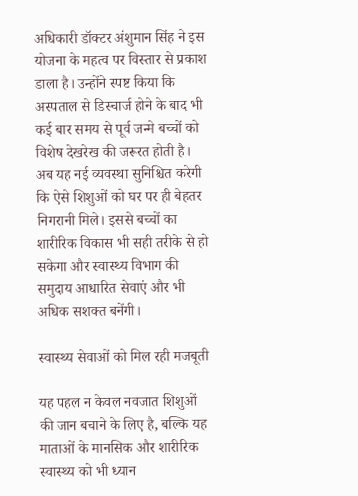अधिकारी डॉक्टर अंशुमान सिंह ने इस योजना के महत्व पर विस्तार से प्रकाश डाला है। उन्होंने स्पष्ट किया कि अस्पताल से डिस्चार्ज होने के बाद भी कई बार समय से पूर्व जन्मे बच्चों को विशेष देखरेख की जरूरत होती है। अब यह नई व्यवस्था सुनिश्चित करेगी कि ऐसे शिशुओं को घर पर ही बेहतर निगरानी मिले। इससे बच्चों का शारीरिक विकास भी सही तरीके से हो सकेगा और स्वास्थ्य विभाग की समुदाय आधारित सेवाएं और भी अधिक सशक्त बनेंगी।

स्वास्थ्य सेवाओं को मिल रही मजबूती

यह पहल न केवल नवजात शिशुओं की जान बचाने के लिए है, बल्कि यह माताओं के मानसिक और शारीरिक स्वास्थ्य को भी ध्यान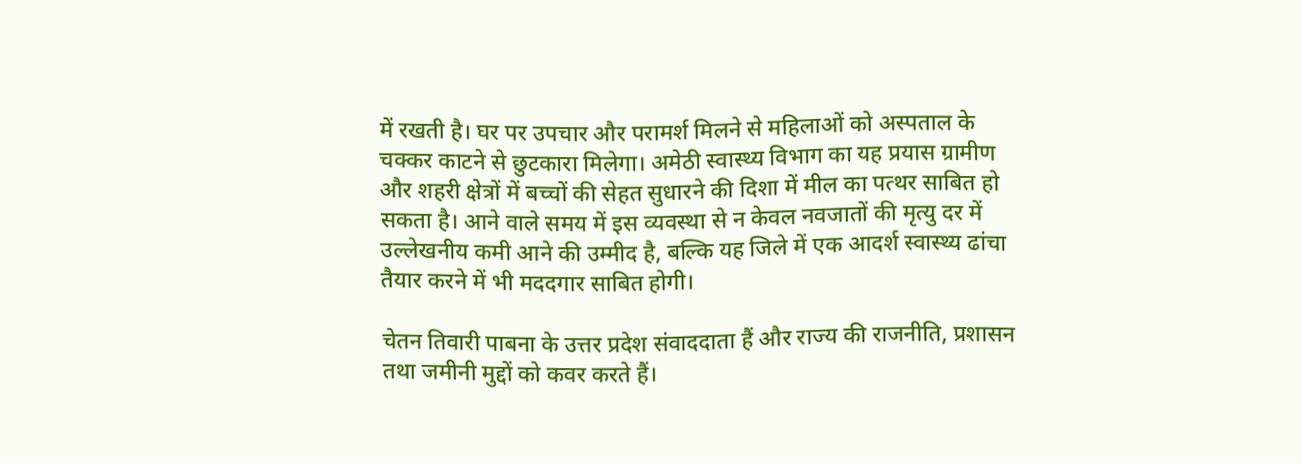में रखती है। घर पर उपचार और परामर्श मिलने से महिलाओं को अस्पताल के चक्कर काटने से छुटकारा मिलेगा। अमेठी स्वास्थ्य विभाग का यह प्रयास ग्रामीण और शहरी क्षेत्रों में बच्चों की सेहत सुधारने की दिशा में मील का पत्थर साबित हो सकता है। आने वाले समय में इस व्यवस्था से न केवल नवजातों की मृत्यु दर में उल्लेखनीय कमी आने की उम्मीद है, बल्कि यह जिले में एक आदर्श स्वास्थ्य ढांचा तैयार करने में भी मददगार साबित होगी।

चेतन तिवारी पाबना के उत्तर प्रदेश संवाददाता हैं और राज्य की राजनीति, प्रशासन तथा जमीनी मुद्दों को कवर करते हैं।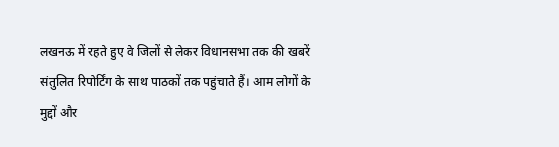लखनऊ में रहते हुए वे जिलों से लेकर विधानसभा तक की खबरें संतुलित रिपोर्टिंग के साथ पाठकों तक पहुंचाते हैं। आम लोगों के मुद्दों और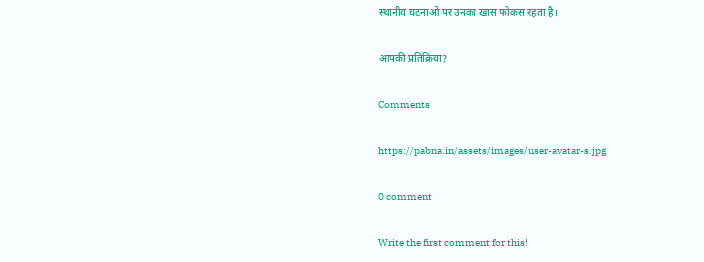स्थानीय घटनाओं पर उनका खास फोकस रहता है।

आपकी प्रतिक्रिया?

Comments

https://pabna.in/assets/images/user-avatar-s.jpg

0 comment

Write the first comment for this!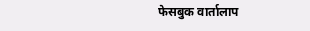फेसबुक वार्तालाप